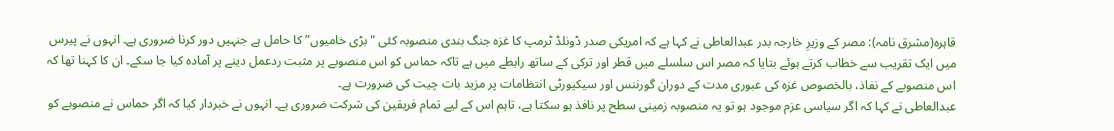قاہرہ(مشرق نامہ): مصر کے وزیرِ خارجہ بدر عبدالعاطی نے کہا ہے کہ امریکی صدر ڈونلڈ ٹرمپ کا غزہ جنگ بندی منصوبہ کئی "بڑی خامیوں” کا حامل ہے جنہیں دور کرنا ضروری ہے۔ انہوں نے پیرس میں ایک تقریب سے خطاب کرتے ہوئے بتایا کہ مصر اس سلسلے میں قطر اور ترکی کے ساتھ رابطے میں ہے تاکہ حماس کو اس منصوبے پر مثبت ردعمل دینے پر آمادہ کیا جا سکے۔ ان کا کہنا تھا کہ اس منصوبے کے نفاذ، بالخصوص غزہ کی عبوری مدت کے دوران گورننس اور سیکیورٹی انتظامات پر مزید بات چیت کی ضرورت ہے۔
عبدالعاطی نے کہا کہ اگر سیاسی عزم موجود ہو تو یہ منصوبہ زمینی سطح پر نافذ ہو سکتا ہے، تاہم اس کے لیے تمام فریقین کی شرکت ضروری ہے۔ انہوں نے خبردار کیا کہ اگر حماس نے منصوبے کو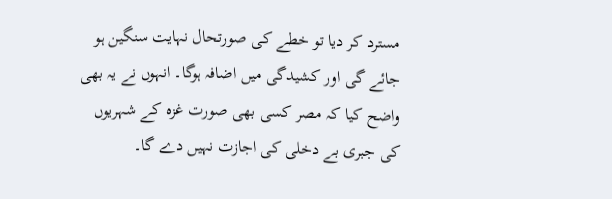مسترد کر دیا تو خطے کی صورتحال نہایت سنگین ہو جائے گی اور کشیدگی میں اضافہ ہوگا۔ انہوں نے یہ بھی واضح کیا کہ مصر کسی بھی صورت غزہ کے شہریوں کی جبری بے دخلی کی اجازت نہیں دے گا۔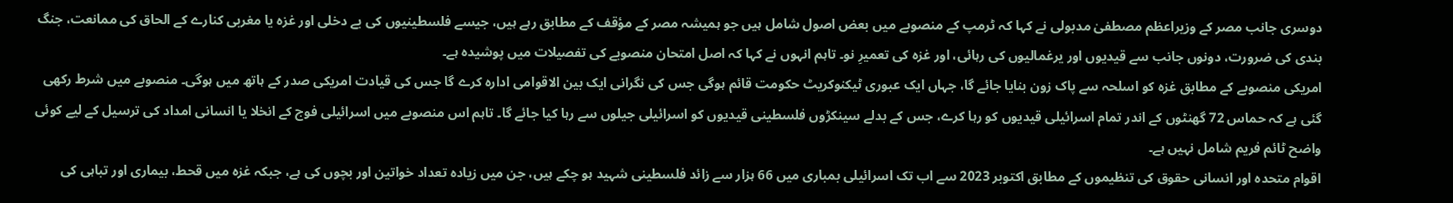دوسری جانب مصر کے وزیراعظم مصطفیٰ مدبولی نے کہا کہ ٹرمپ کے منصوبے میں بعض اصول شامل ہیں جو ہمیشہ مصر کے مؤقف کے مطابق رہے ہیں، جیسے فلسطینیوں کی بے دخلی اور غزہ یا مغربی کنارے کے الحاق کی ممانعت، جنگ بندی کی ضرورت، دونوں جانب سے قیدیوں اور یرغمالیوں کی رہائی، اور غزہ کی تعمیرِ نو۔ تاہم انہوں نے کہا کہ اصل امتحان منصوبے کی تفصیلات میں پوشیدہ ہے۔
امریکی منصوبے کے مطابق غزہ کو اسلحہ سے پاک زون بنایا جائے گا، جہاں ایک عبوری ٹیکنوکریٹ حکومت قائم ہوگی جس کی نگرانی ایک بین الاقوامی ادارہ کرے گا جس کی قیادت امریکی صدر کے ہاتھ میں ہوگی۔ منصوبے میں شرط رکھی گئی ہے کہ حماس 72 گھنٹوں کے اندر تمام اسرائیلی قیدیوں کو رہا کرے، جس کے بدلے سینکڑوں فلسطینی قیدیوں کو اسرائیلی جیلوں سے رہا کیا جائے گا۔ تاہم اس منصوبے میں اسرائیلی فوج کے انخلا یا انسانی امداد کی ترسیل کے لیے کوئی واضح ٹائم فریم شامل نہیں ہے۔
اقوام متحدہ اور انسانی حقوق کی تنظیموں کے مطابق اکتوبر 2023 سے اب تک اسرائیلی بمباری میں 66 ہزار سے زائد فلسطینی شہید ہو چکے ہیں، جن میں زیادہ تعداد خواتین اور بچوں کی ہے، جبکہ غزہ میں قحط، بیماری اور تباہی کی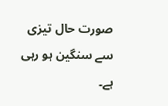صورت حال تیزی سے سنگین ہو رہی ہے۔